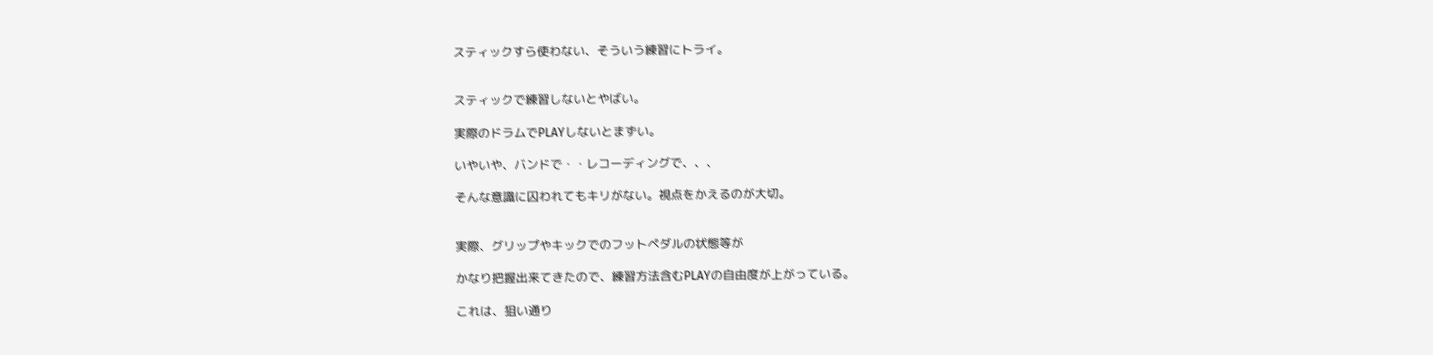スティックすら使わない、そういう練習にトライ。


スティックで練習しないとやばい。

実際のドラムでPLAYしないとまずい。

いやいや、バンドで・・レコーディングで、、、

そんな意識に囚われてもキリがない。視点をかえるのが大切。


実際、グリップやキックでのフットペダルの状態等が

かなり把握出来てきたので、練習方法含むPLAYの自由度が上がっている。

これは、狙い通り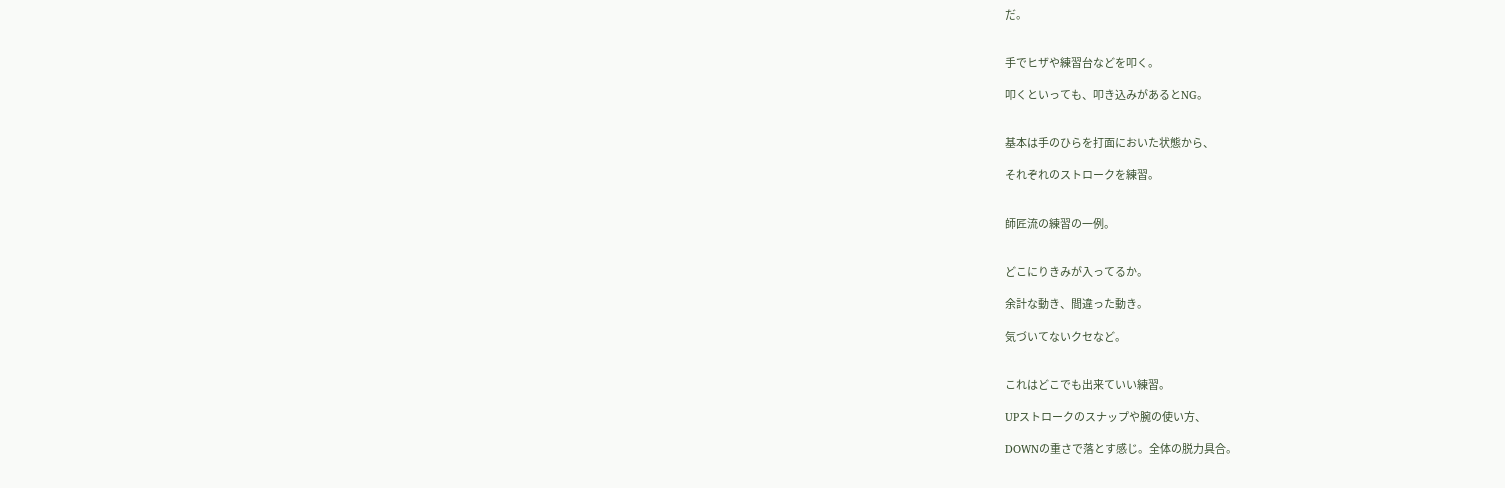だ。


手でヒザや練習台などを叩く。

叩くといっても、叩き込みがあるとNG。


基本は手のひらを打面においた状態から、

それぞれのストロークを練習。


師匠流の練習の一例。


どこにりきみが入ってるか。

余計な動き、間違った動き。

気づいてないクセなど。


これはどこでも出来ていい練習。

UPストロークのスナップや腕の使い方、

DOWNの重さで落とす感じ。全体の脱力具合。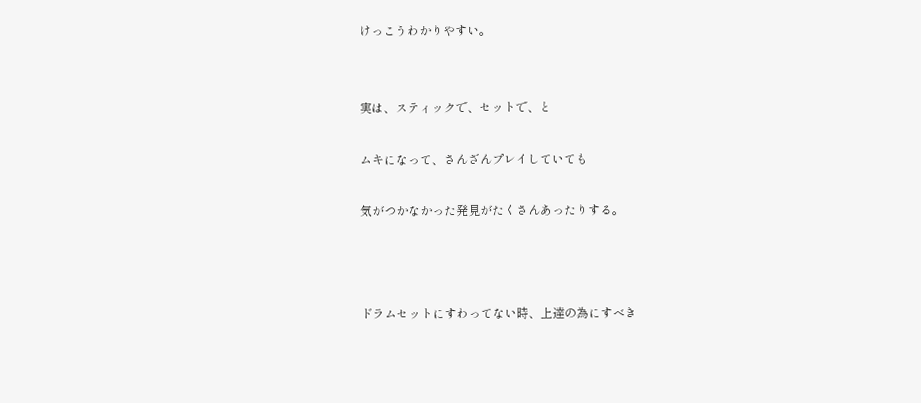けっこうわかりやすい。


実は、スティックで、セットで、と

ムキになって、さんざんプレイしていても

気がつかなかった発見がたくさんあったりする。



ドラムセットにすわってない時、上達の為にすべき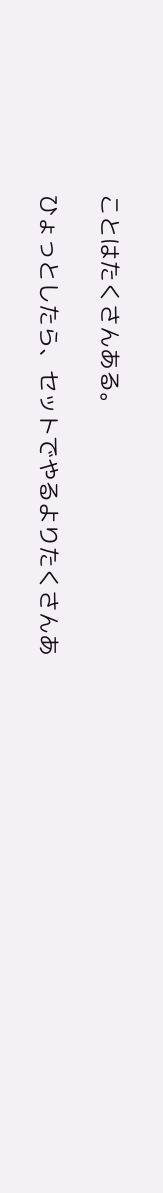ことはたくさんある。

ひょっとしたら、セットでやるよりたくさんあ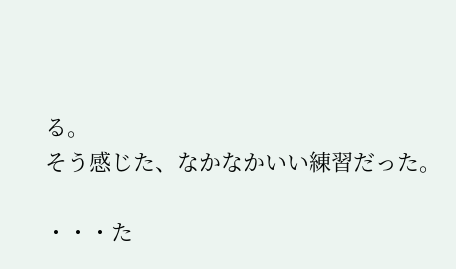る。
そう感じた、なかなかいい練習だった。

・・・た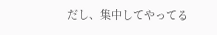だし、集中してやってる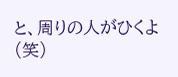と、周りの人がひくよ(笑)